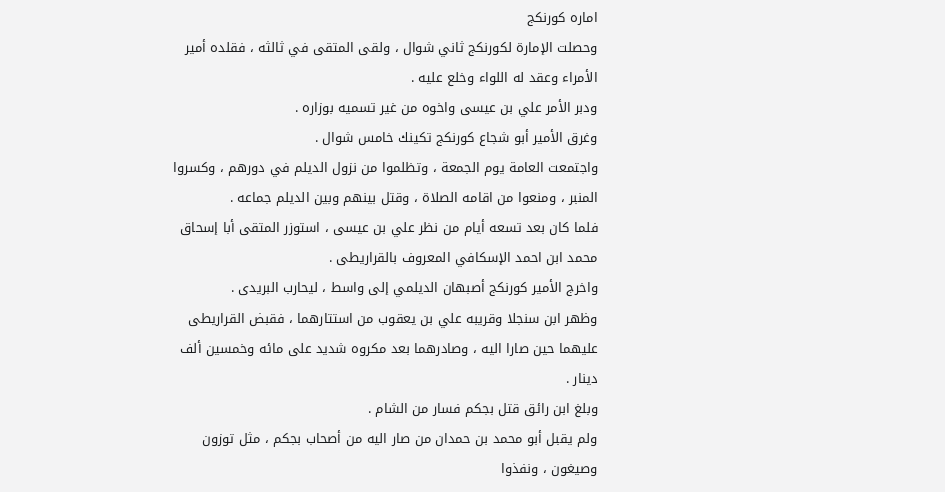اماره كورنكج
وحصلت الإمارة لكورنكج ثاني شوال ، ولقى المتقى في ثالثه ، فقلده أمير الأمراء وعقد له اللواء وخلع عليه .
ودبر الأمر علي بن عيسى واخوه من غير تسميه بوزاره .
وغرق الأمير أبو شجاع كورنكج تكينك خامس شوال .
واجتمعت العامة يوم الجمعة ، وتظلموا من نزول الديلم في دورهم ، وكسروا المنبر ، ومنعوا من اقامه الصلاة ، وقتل بينهم وبين الديلم جماعه .
فلما كان بعد تسعه أيام من نظر علي بن عيسى ، استوزر المتقى أبا إسحاق محمد ابن احمد الإسكافي المعروف بالقراريطى .
واخرج الأمير كورنكج أصبهان الديلمي إلى واسط ، ليحارب البريدى .
وظهر ابن سنجلا وقريبه علي بن يعقوب من استتارهما ، فقبض القراريطى عليهما حين صارا اليه ، وصادرهما بعد مكروه شديد على مائه وخمسين ألف دينار .
وبلغ ابن رائق قتل بجكم فسار من الشام .
ولم يقبل أبو محمد بن حمدان من صار اليه من أصحاب بجكم ، مثل توزون وصيغون ، ونفذوا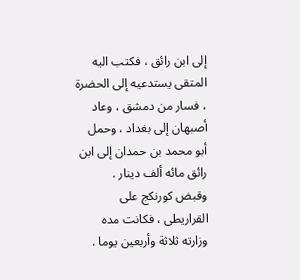إلى ابن رائق ، فكتب اليه المتقى يستدعيه إلى الحضرة ، فسار من دمشق ، وعاد أصبهان إلى بغداد ، وحمل أبو محمد بن حمدان إلى ابن رائق مائه ألف دينار .
وقبض كورنكج على القراريطى ، فكانت مده وزارته ثلاثة وأربعين يوما .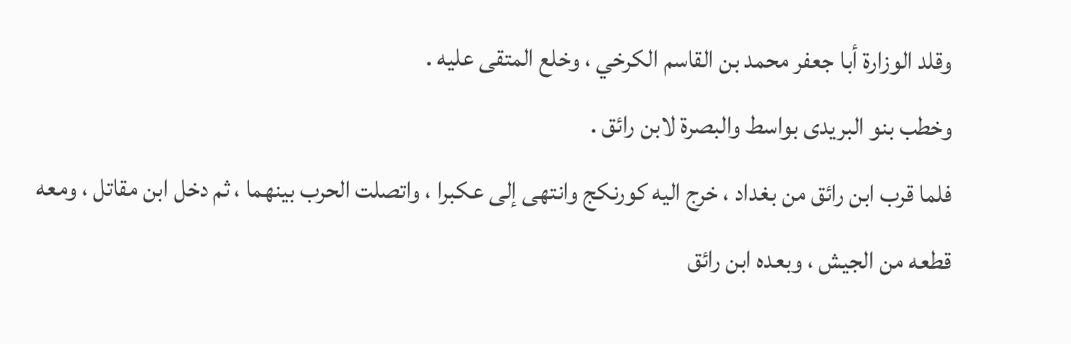وقلد الوزارة أبا جعفر محمد بن القاسم الكرخي ، وخلع المتقى عليه .
وخطب بنو البريدى بواسط والبصرة لابن رائق .
فلما قرب ابن رائق من بغداد ، خرج اليه كورنكج وانتهى إلى عكبرا ، واتصلت الحرب بينهما ، ثم دخل ابن مقاتل ، ومعه قطعه من الجيش ، وبعده ابن رائق